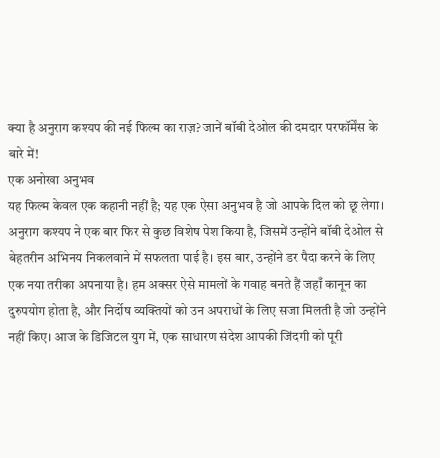क्या है अनुराग कश्यप की नई फिल्म का राज़? जानें बॉबी देओल की दमदार परफॉर्मेंस के बारे में!
एक अनोखा अनुभव
यह फिल्म केवल एक कहानी नहीं है; यह एक ऐसा अनुभव है जो आपके दिल को छू लेगा। अनुराग कश्यप ने एक बार फिर से कुछ विशेष पेश किया है, जिसमें उन्होंने बॉबी देओल से बेहतरीन अभिनय निकलवाने में सफलता पाई है। इस बार, उन्होंने डर पैदा करने के लिए एक नया तरीका अपनाया है। हम अक्सर ऐसे मामलों के गवाह बनते हैं जहाँ कानून का दुरुपयोग होता है, और निर्दोष व्यक्तियों को उन अपराधों के लिए सजा मिलती है जो उन्होंने नहीं किए। आज के डिजिटल युग में, एक साधारण संदेश आपकी जिंदगी को पूरी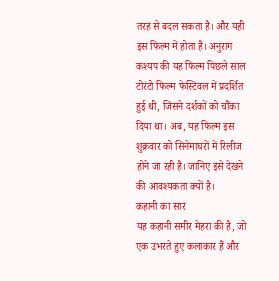तरह से बदल सकता है। और यही इस फिल्म में होता है। अनुराग कश्यप की यह फिल्म पिछले साल टोरंटो फिल्म फेस्टिवल में प्रदर्शित हुई थी, जिसने दर्शकों को चौंका दिया था। अब, यह फिल्म इस शुक्रवार को सिनेमाघरों में रिलीज होने जा रही है। जानिए इसे देखने की आवश्यकता क्यों है।
कहानी का सार
यह कहानी समीर मेहरा की है, जो एक उभरते हुए कलाकार हैं और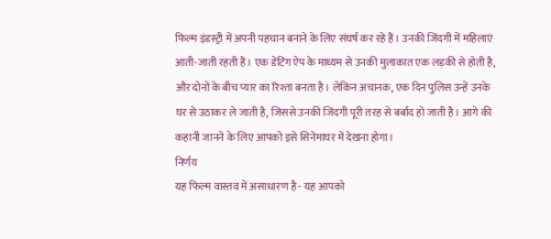फिल्म इंडस्ट्री में अपनी पहचान बनाने के लिए संघर्ष कर रहे हैं। उनकी जिंदगी में महिलाएं आती-जाती रहती हैं। एक डेटिंग ऐप के माध्यम से उनकी मुलाकात एक लड़की से होती है, और दोनों के बीच प्यार का रिश्ता बनता है। लेकिन अचानक, एक दिन पुलिस उन्हें उनके घर से उठाकर ले जाती है, जिससे उनकी जिंदगी पूरी तरह से बर्बाद हो जाती है। आगे की कहानी जानने के लिए आपको इसे सिनेमाघर में देखना होगा।
निर्णय
यह फिल्म वास्तव में असाधारण है - यह आपको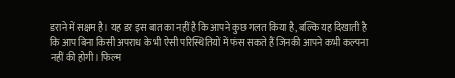डराने में सक्षम है। यह डर इस बात का नहीं है कि आपने कुछ गलत किया है, बल्कि यह दिखाती है कि आप बिना किसी अपराध के भी ऐसी परिस्थितियों में फंस सकते हैं जिनकी आपने कभी कल्पना नहीं की होगी। फिल्म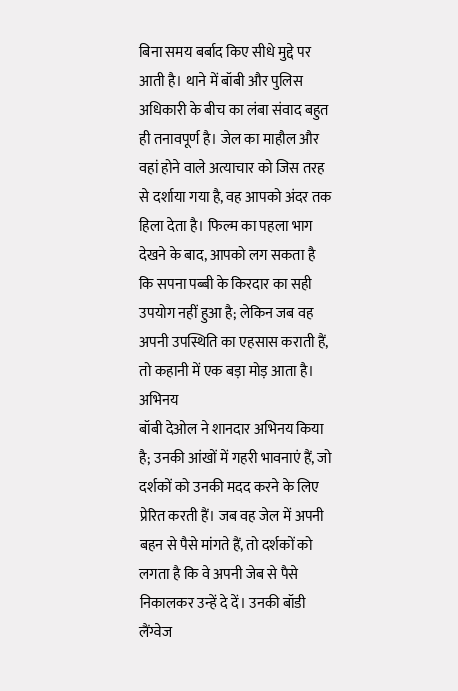बिना समय बर्बाद किए सीधे मुद्दे पर आती है। थाने में बॉबी और पुलिस अधिकारी के बीच का लंबा संवाद बहुत ही तनावपूर्ण है। जेल का माहौल और वहां होने वाले अत्याचार को जिस तरह से दर्शाया गया है, वह आपको अंदर तक हिला देता है। फिल्म का पहला भाग देखने के बाद, आपको लग सकता है कि सपना पब्बी के किरदार का सही उपयोग नहीं हुआ है; लेकिन जब वह अपनी उपस्थिति का एहसास कराती हैं, तो कहानी में एक बड़ा मोड़ आता है।
अभिनय
बॉबी देओल ने शानदार अभिनय किया है; उनकी आंखों में गहरी भावनाएं हैं, जो दर्शकों को उनकी मदद करने के लिए प्रेरित करती हैं। जब वह जेल में अपनी बहन से पैसे मांगते हैं, तो दर्शकों को लगता है कि वे अपनी जेब से पैसे निकालकर उन्हें दे दें। उनकी बॉडी लैंग्वेज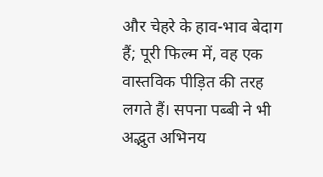और चेहरे के हाव-भाव बेदाग हैं; पूरी फिल्म में, वह एक वास्तविक पीड़ित की तरह लगते हैं। सपना पब्बी ने भी अद्भुत अभिनय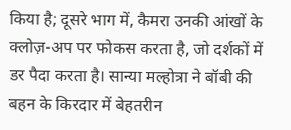किया है; दूसरे भाग में, कैमरा उनकी आंखों के क्लोज़-अप पर फोकस करता है, जो दर्शकों में डर पैदा करता है। सान्या मल्होत्रा ने बॉबी की बहन के किरदार में बेहतरीन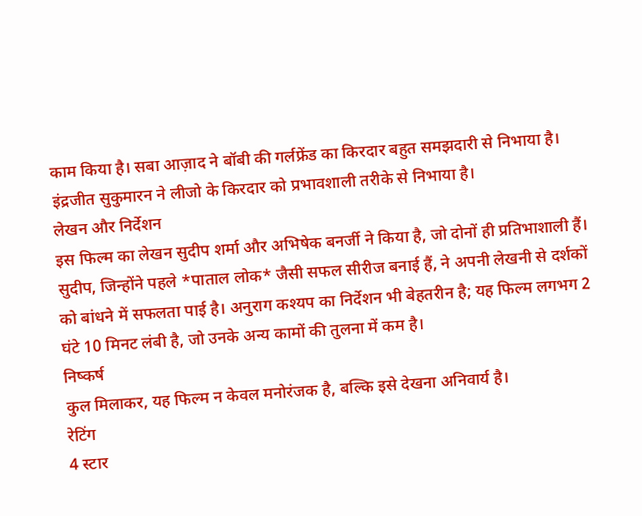काम किया है। सबा आज़ाद ने बॉबी की गर्लफ्रेंड का किरदार बहुत समझदारी से निभाया है। इंद्रजीत सुकुमारन ने लीजो के किरदार को प्रभावशाली तरीके से निभाया है।
लेखन और निर्देशन
इस फिल्म का लेखन सुदीप शर्मा और अभिषेक बनर्जी ने किया है, जो दोनों ही प्रतिभाशाली हैं। सुदीप, जिन्होंने पहले *पाताल लोक* जैसी सफल सीरीज बनाई हैं, ने अपनी लेखनी से दर्शकों को बांधने में सफलता पाई है। अनुराग कश्यप का निर्देशन भी बेहतरीन है; यह फिल्म लगभग 2 घंटे 10 मिनट लंबी है, जो उनके अन्य कामों की तुलना में कम है।
निष्कर्ष
कुल मिलाकर, यह फिल्म न केवल मनोरंजक है, बल्कि इसे देखना अनिवार्य है।
रेटिंग
4 स्टार